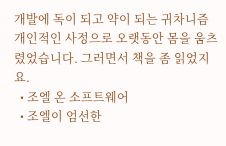개발에 독이 되고 약이 되는 귀차니즘
개인적인 사정으로 오랫동안 몸을 움츠렸었습니다. 그러면서 책을 좀 읽었지요.
  • 조엘 온 소프트웨어
  • 조엘이 엄선한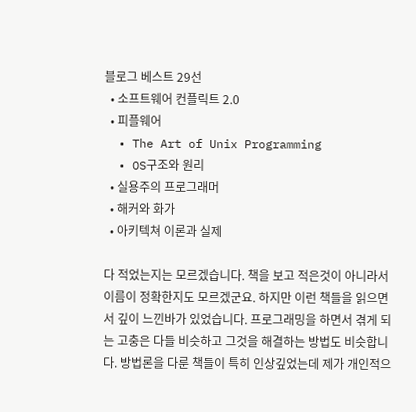블로그 베스트 29선
  • 소프트웨어 컨플릭트 2.0
  • 피플웨어
  • The Art of Unix Programming
  • OS구조와 원리
  • 실용주의 프로그래머
  • 해커와 화가
  • 아키텍쳐 이론과 실제

다 적었는지는 모르겠습니다. 책을 보고 적은것이 아니라서 이름이 정확한지도 모르겠군요. 하지만 이런 책들을 읽으면서 깊이 느낀바가 있었습니다. 프로그래밍을 하면서 겪게 되는 고충은 다들 비슷하고 그것을 해결하는 방법도 비슷합니다. 방법론을 다룬 책들이 특히 인상깊었는데 제가 개인적으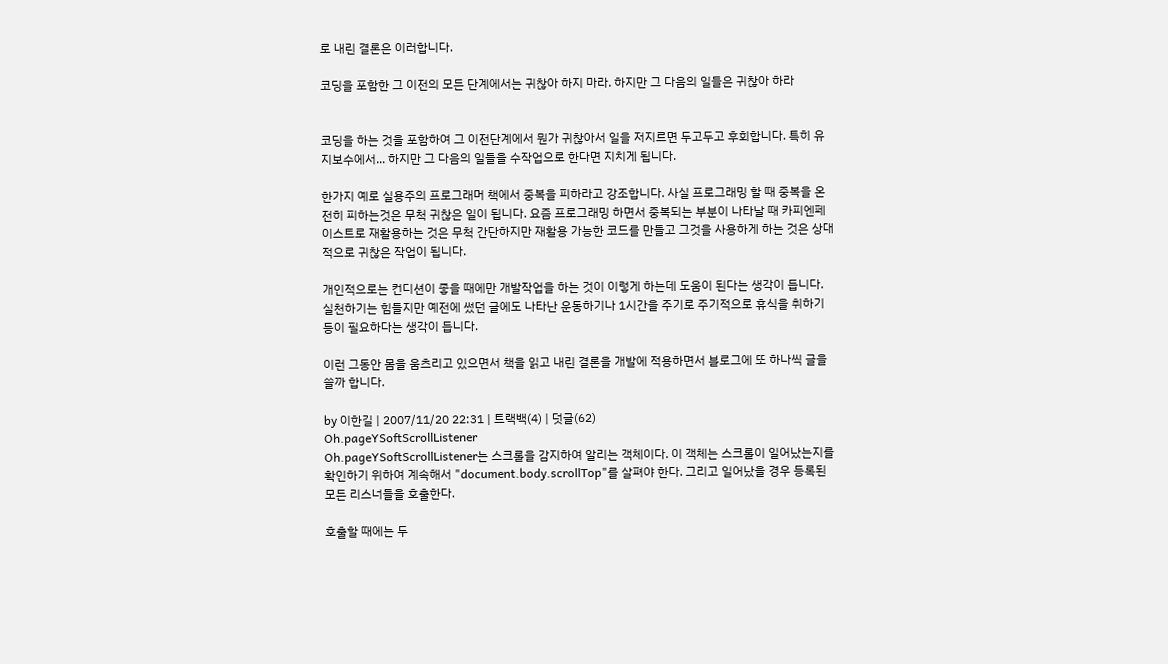로 내린 결론은 이러합니다.

코딩을 포함한 그 이전의 모든 단계에서는 귀찮아 하지 마라. 하지만 그 다음의 일들은 귀찮아 하라


코딩을 하는 것을 포함하여 그 이전단계에서 뭔가 귀찮아서 일을 저지르면 두고두고 후회합니다. 특히 유지보수에서... 하지만 그 다음의 일들을 수작업으로 한다면 지치게 됩니다.

한가지 예로 실용주의 프로그래머 책에서 중복을 피하라고 강조합니다. 사실 프로그래밍 할 때 중복을 온전히 피하는것은 무척 귀찮은 일이 됩니다. 요즘 프로그래밍 하면서 중복되는 부분이 나타날 때 카피엔페이스트로 재활용하는 것은 무척 간단하지만 재활용 가능한 코드를 만들고 그것을 사용하게 하는 것은 상대적으로 귀찮은 작업이 됩니다.

개인적으로는 컨디션이 좋을 때에만 개발작업을 하는 것이 이렇게 하는데 도움이 된다는 생각이 듭니다. 실천하기는 힘들지만 예전에 썼던 글에도 나타난 운동하기나 1시간을 주기로 주기적으로 휴식을 취하기 등이 필요하다는 생각이 듭니다.

이런 그동안 몸을 움츠리고 있으면서 책을 읽고 내린 결론을 개발에 적용하면서 블로그에 또 하나씩 글을 쓸까 합니다.

by 이한길 | 2007/11/20 22:31 | 트랙백(4) | 덧글(62)
Oh.pageYSoftScrollListener
Oh.pageYSoftScrollListener는 스크롤을 감지하여 알리는 객체이다. 이 객체는 스크롤이 일어났는지를 확인하기 위하여 계속해서 "document.body.scrollTop"를 살펴야 한다. 그리고 일어났을 경우 등록된 모든 리스너들을 호출한다.

호출할 때에는 두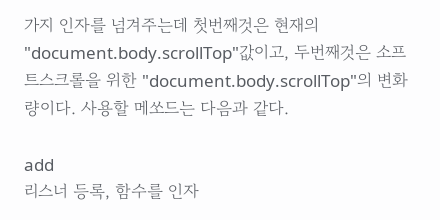가지 인자를 넘겨주는데 첫번째것은 현재의 "document.body.scrollTop"값이고, 두번째것은 소프트스크롤을 위한 "document.body.scrollTop"의 변화량이다. 사용할 메쏘드는 다음과 같다.

add
리스너 등록, 함수를 인자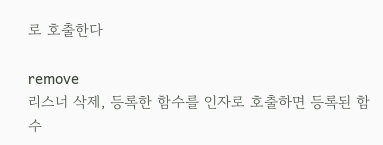로 호출한다

remove
리스너 삭제, 등록한 함수를 인자로 호출하면 등록된 함수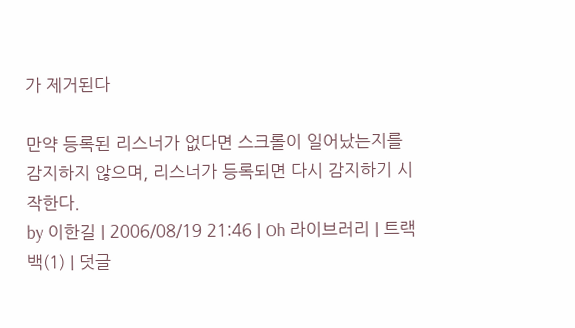가 제거된다

만약 등록된 리스너가 없다면 스크롤이 일어났는지를 감지하지 않으며, 리스너가 등록되면 다시 감지하기 시작한다.
by 이한길 | 2006/08/19 21:46 | Oh 라이브러리 | 트랙백(1) | 덧글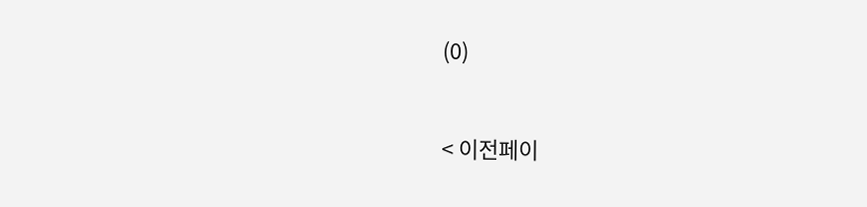(0)


< 이전페이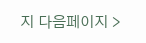지 다음페이지 >